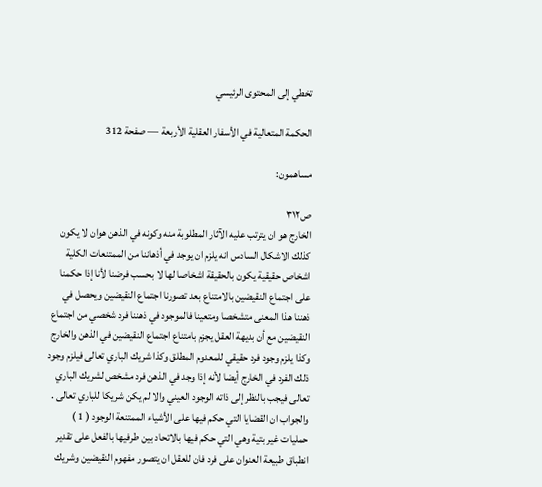تخطي إلى المحتوى الرئيسي

الحكمة المتعالية في الأسفار العقلية الأربعة — صفحة 312

مساهمون:

ص٣١٢
الخارج هو ان يترتب عليه الآثار المطلوبة منه وكونه في الذهن هوان لا يكون كذلك الاشكال السادس انه يلزم ان يوجد في أذهاننا من الممتنعات الكلية اشخاص حقيقية يكون بالحقيقة اشخاصا لها لا بحسب فرضنا لأنا إذا حكمنا على اجتماع النقيضين بالامتناع بعد تصورنا اجتماع النقيضين ويحصل في ذهننا هذا المعنى متشخصا ومتعينا فالموجود في ذهننا فرد شخصي من اجتماع النقيضين مع أن بديهة العقل يجزم بامتناع اجتماع النقيضين في الذهن والخارج وكذا يلزم وجود فرد حقيقي للمعدوم المطلق وكذا شريك الباري تعالى فيلزم وجود ذلك الفرد في الخارج أيضا لأنه إذا وجد في الذهن فرد مشخص لشريك الباري تعالى فيجب بالنظر إلى ذاته الوجود العيني والا لم يكن شريكا للباري تعالى . والجواب ان القضايا التي حكم فيها على الأشياء الممتنعة الوجود ( 1 ) حمليات غير بتية وهي التي حكم فيها بالاتحاد بين طرفيها بالفعل على تقدير انطباق طبيعة العنوان على فرد فان للعقل ان يتصور مفهوم النقيضين وشريك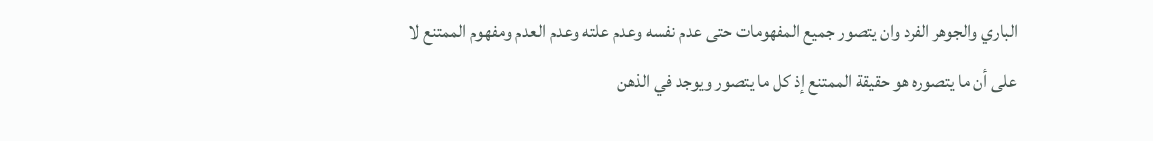الباري والجوهر الفرد وان يتصور جميع المفهومات حتى عدم نفسه وعدم علته وعدم العدم ومفهوم الممتنع لا على أن ما يتصوره هو حقيقة الممتنع إذ كل ما يتصور ويوجد في الذهن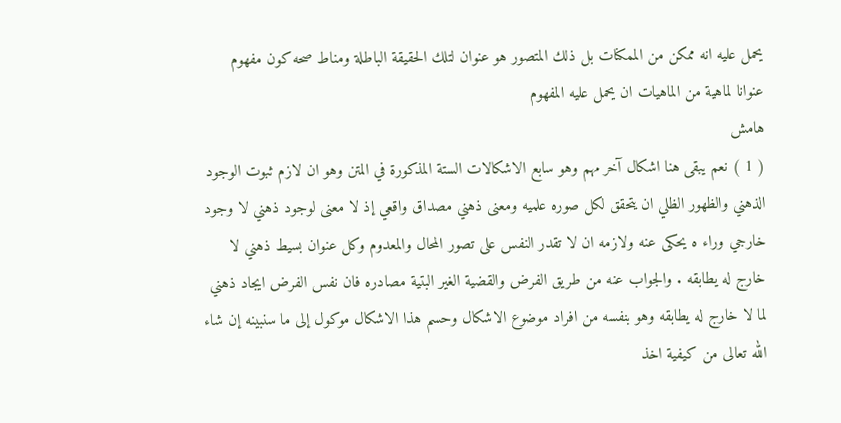يحمل عليه انه ممكن من الممكنات بل ذلك المتصور هو عنوان لتلك الحقيقة الباطلة ومناط صحه كون مفهوم عنوانا لماهية من الماهيات ان يحمل عليه المفهوم
هامش
( 1 ) نعم يبقى هنا اشكال آخر مهم وهو سابع الاشكالات الستة المذكورة في المتن وهو ان لازم ثبوت الوجود الذهني والظهور الظلي ان يتحقق لكل صوره علميه ومعنى ذهني مصداق واقعي إذ لا معنى لوجود ذهني لا وجود خارجي وراء ه يحكى عنه ولازمه ان لا تقدر النفس على تصور المحال والمعدوم وكل عنوان بسيط ذهني لا خارج له يطابقه . والجواب عنه من طريق الفرض والقضية الغير البتية مصادره فان نفس الفرض ايجاد ذهني لما لا خارج له يطابقه وهو بنفسه من افراد موضوع الاشكال وحسم هذا الاشكال موكول إلى ما سنبينه إن شاء الله تعالى من كيفية اخذ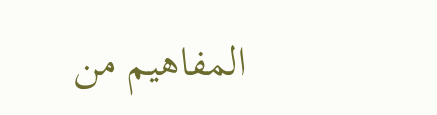المفاهيم من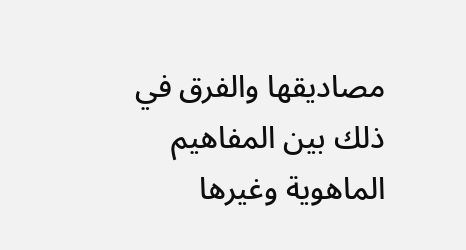مصاديقها والفرق في ذلك بين المفاهيم الماهوية وغيرها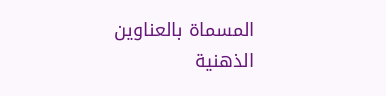المسماة بالعناوين الذهنية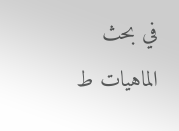في بحث الماهيات ط